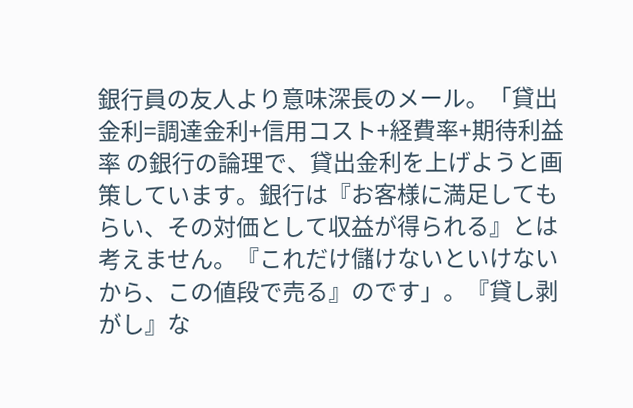銀行員の友人より意味深長のメール。「貸出金利=調達金利+信用コスト+経費率+期待利益率 の銀行の論理で、貸出金利を上げようと画策しています。銀行は『お客様に満足してもらい、その対価として収益が得られる』とは考えません。『これだけ儲けないといけないから、この値段で売る』のです」。『貸し剥がし』な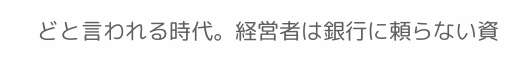どと言われる時代。経営者は銀行に頼らない資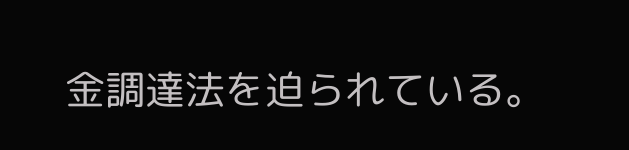金調達法を迫られている。